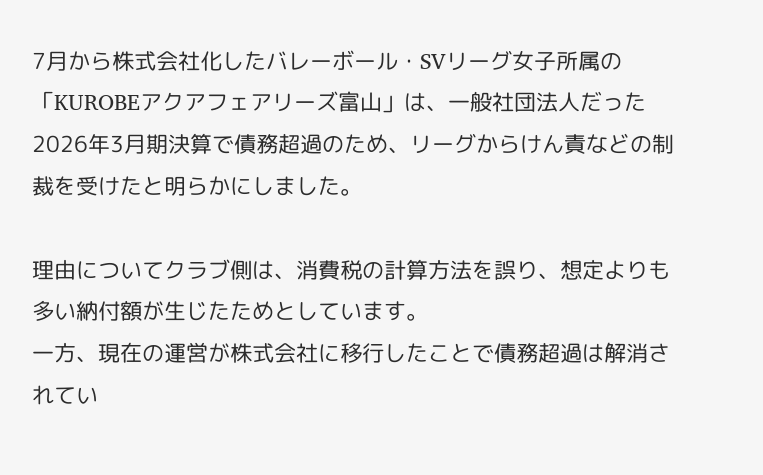7月から株式会社化したバレーボール・SVリーグ女子所属の「KUROBEアクアフェアリーズ富山」は、一般社団法人だった2026年3月期決算で債務超過のため、リーグからけん責などの制裁を受けたと明らかにしました。

理由についてクラブ側は、消費税の計算方法を誤り、想定よりも多い納付額が生じたためとしています。
一方、現在の運営が株式会社に移行したことで債務超過は解消されてい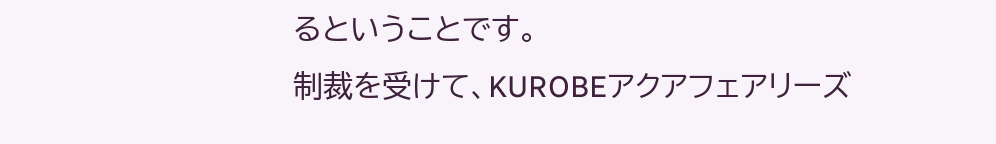るということです。
制裁を受けて、KUROBEアクアフェアリーズ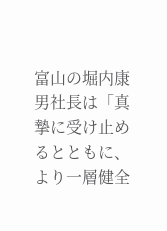富山の堀内康男社長は「真摯に受け止めるとともに、より一層健全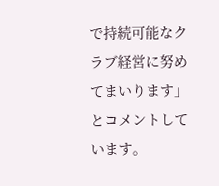で持続可能なクラブ経営に努めてまいります」とコメントしています。